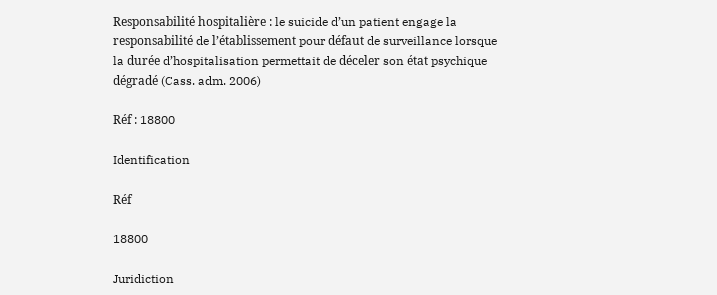Responsabilité hospitalière : le suicide d’un patient engage la responsabilité de l’établissement pour défaut de surveillance lorsque la durée d’hospitalisation permettait de déceler son état psychique dégradé (Cass. adm. 2006)

Réf : 18800

Identification

Réf

18800

Juridiction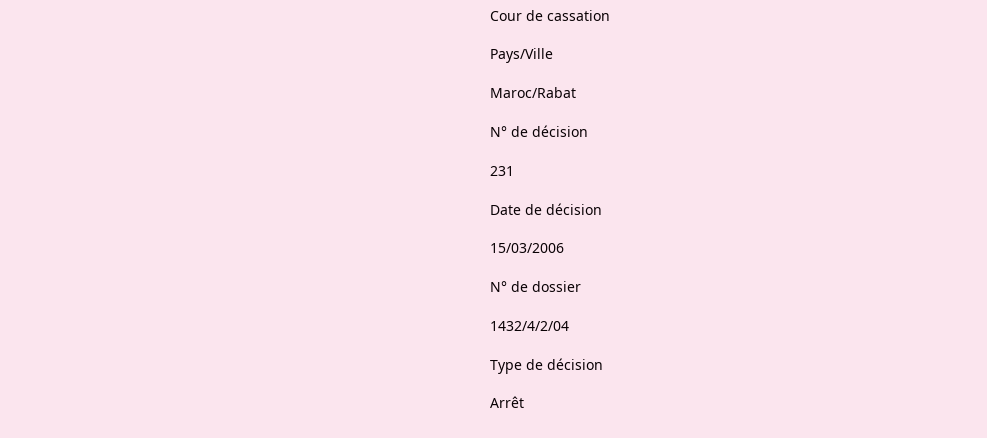Cour de cassation

Pays/Ville

Maroc/Rabat

N° de décision

231

Date de décision

15/03/2006

N° de dossier

1432/4/2/04

Type de décision

Arrêt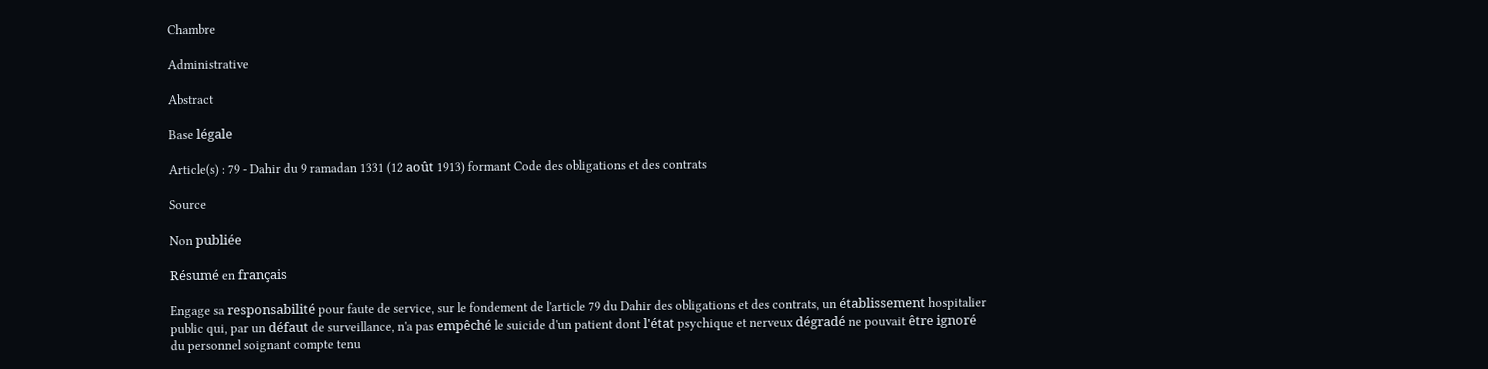Chambre

Administrative

Abstract

Base légale

Article(s) : 79 - Dahir du 9 ramadan 1331 (12 août 1913) formant Code des obligations et des contrats

Source

Non publiée

Résumé en français

Engage sa responsabilité pour faute de service, sur le fondement de l'article 79 du Dahir des obligations et des contrats, un établissement hospitalier public qui, par un défaut de surveillance, n'a pas empêché le suicide d'un patient dont l'état psychique et nerveux dégradé ne pouvait être ignoré du personnel soignant compte tenu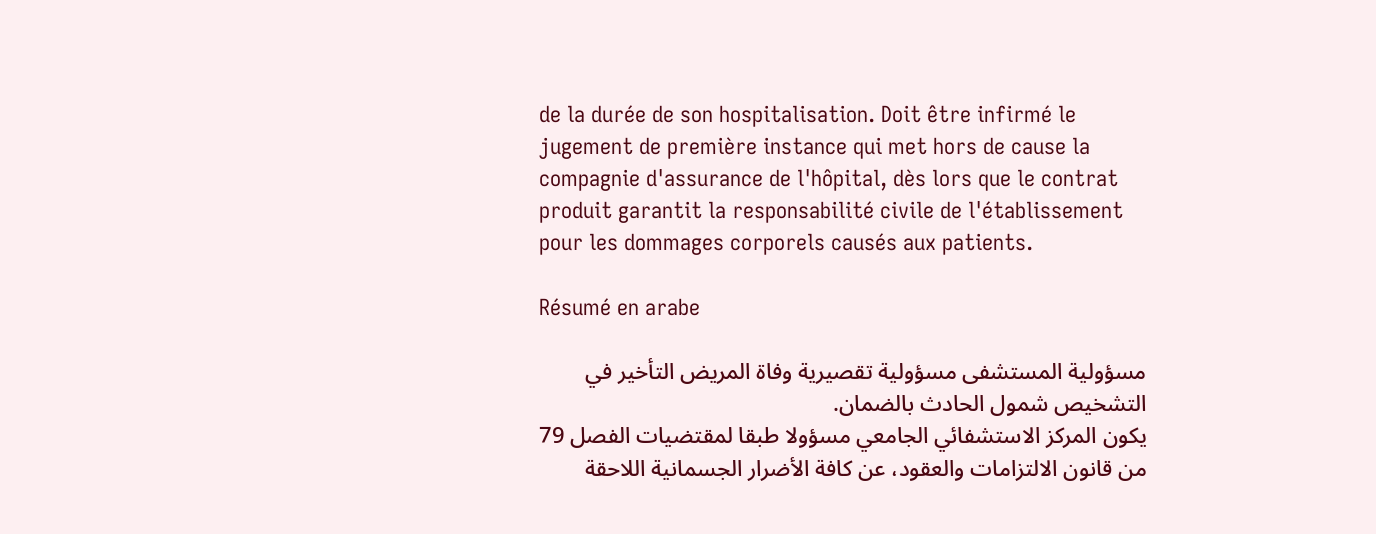de la durée de son hospitalisation. Doit être infirmé le jugement de première instance qui met hors de cause la compagnie d'assurance de l'hôpital, dès lors que le contrat produit garantit la responsabilité civile de l'établissement pour les dommages corporels causés aux patients.

Résumé en arabe

مسؤولية المستشفى مسؤولية تقصيرية وفاة المريض التأخير في التشخيص شمول الحادث بالضمان.
يكون المركز الاستشفائي الجامعي مسؤولا طبقا لمقتضيات الفصل 79 من قانون الالتزامات والعقود، عن كافة الأضرار الجسمانية اللاحقة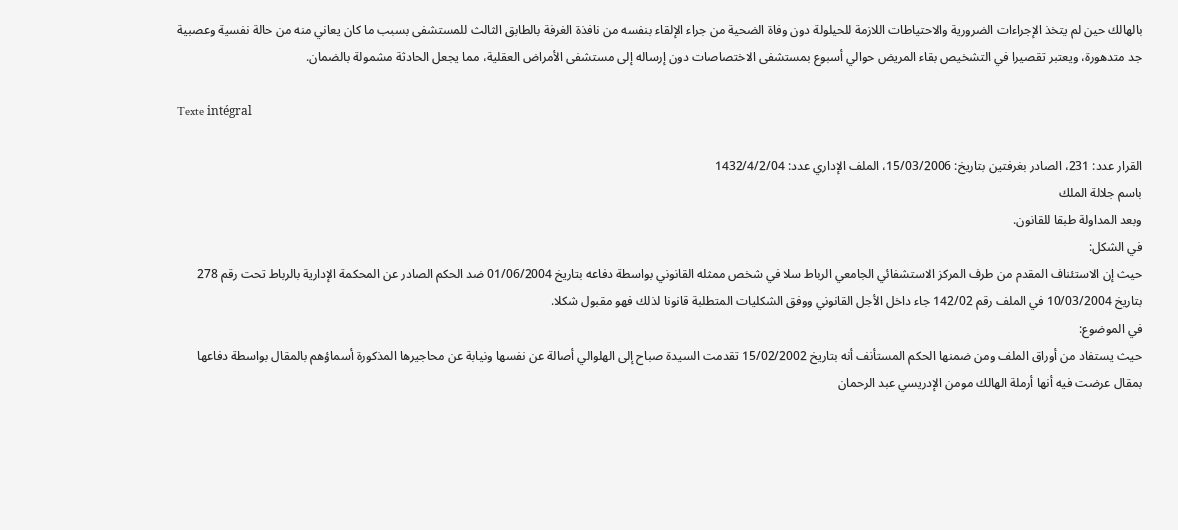بالهالك حين لم يتخذ الإجراءات الضرورية والاحتياطات اللازمة للحيلولة دون وفاة الضحية من جراء الإلقاء بنفسه من نافذة الغرفة بالطابق الثالث للمستشفى بسبب ما كان يعاني منه من حالة نفسية وعصبية جد متدهورة، ويعتبر تقصيرا في التشخيص بقاء المريض حوالي أسبوع بمستشفى الاختصاصات دون إرساله إلى مستشفى الأمراض العقلية، مما يجعل الحادثة مشمولة بالضمان.

Texte intégral

القرار عدد: 231، الصادر بغرفتين بتاريخ: 15/03/2006، الملف الإداري عدد: 1432/4/2/04
باسم جلالة الملك
وبعد المداولة طبقا للقانون.
في الشكل:
حيث إن الاستئناف المقدم من طرف المركز الاستشفائي الجامعي الرباط سلا في شخص ممثله القانوني بواسطة دفاعه بتاريخ 01/06/2004 ضد الحكم الصادر عن المحكمة الإدارية بالرباط تحت رقم 278 بتاريخ 10/03/2004 في الملف رقم 142/02 جاء داخل الأجل القانوني ووفق الشكليات المتطلبة قانونا لذلك فهو مقبول شكلا.
في الموضوع:
حيث يستفاد من أوراق الملف ومن ضمنها الحكم المستأنف أنه بتاريخ 15/02/2002 تقدمت السيدة صباح إلى الهلوالي أصالة عن نفسها ونيابة عن محاجيرها المذكورة أسماؤهم بالمقال بواسطة دفاعها بمقال عرضت فيه أنها أرملة الهالك مومن الإدريسي عبد الرحمان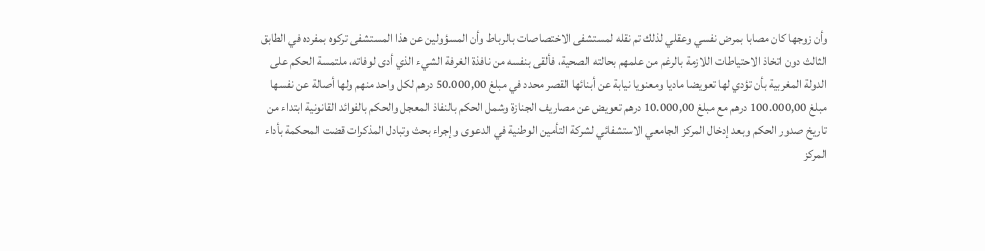وأن زوجها كان مصابا بمرض نفسي وعقلي لذلك تم نقله لمستشفى الاختصاصات بالرباط وأن المسؤولين عن هذا المستشفى تركوه بمفرده في الطابق الثالث دون اتخاذ الاحتياطات اللازمة بالرغم من علمهم بحالته الصحية، فألقى بنفسه من نافذة الغرفة الشيء الذي أدى لوفاته، ملتمسة الحكم على الدولة المغربية بأن تؤدي لها تعويضا ماديا ومعنويا نيابة عن أبنائها القصر محدد في مبلغ 50.000,00 درهم لكل واحد منهم ولها أصالة عن نفسها مبلغ 100.000,00 درهم مع مبلغ 10.000,00 درهم تعويض عن مصاريف الجنازة وشمل الحكم بالنفاذ المعجل والحكم بالفوائد القانونية ابتداء من تاريخ صدور الحكم وبعد إدخال المركز الجامعي الاستشفائي لشركة التأمين الوطنية في الدعوى وإجراء بحث وتبادل المذكرات قضت المحكمة بأداء المركز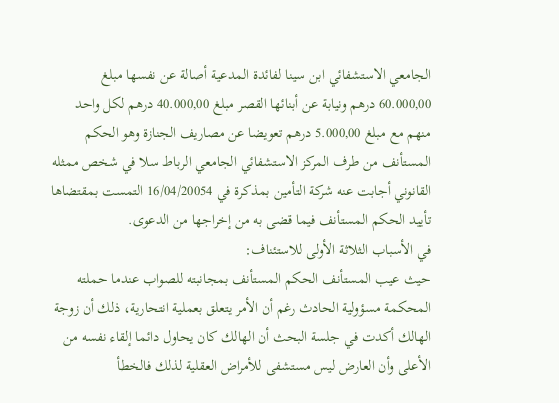الجامعي الاستشفائي ابن سينا لفائدة المدعية أصالة عن نفسها مبلغ 60.000,00 درهم ونيابة عن أبنائها القصر مبلغ 40.000,00 درهم لكل واحد منهم مع مبلغ 5.000,00 درهم تعويضا عن مصاريف الجنازة وهو الحكم المستأنف من طرف المركز الاستشفائي الجامعي الرباط سلا في شخص ممثله القانوني أجابت عنه شركة التأمين بمذكرة في 16/04/20054 التمست بمقتضاها تأييد الحكم المستأنف فيما قضى به من إخراجها من الدعوى.
في الأسباب الثلاثة الأولى للاستئناف:
حيث عيب المستأنف الحكم المستأنف بمجانبته للصواب عندما حملته المحكمة مسؤولية الحادث رغم أن الأمر يتعلق بعملية انتحارية، ذلك أن زوجة الهالك أكدت في جلسة البحث أن الهالك كان يحاول دائما إلقاء نفسه من الأعلى وأن العارض ليس مستشفى للأمراض العقلية لذلك فالخطأ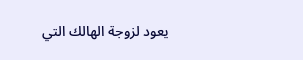يعود لزوجة الهالك التي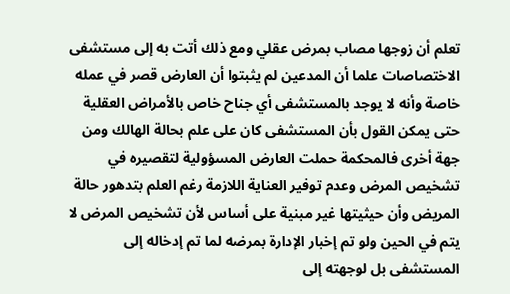تعلم أن زوجها مصاب بمرض عقلي ومع ذلك أتت به إلى مستشفى الاختصاصات علما أن المدعين لم يثبتوا أن العارض قصر في عمله خاصة وأنه لا يوجد بالمستشفى أي جناح خاص بالأمراض العقلية حتى يمكن القول بأن المستشفى كان على علم بحالة الهالك ومن جهة أخرى فالمحكمة حملت العارض المسؤولية لتقصيره في تشخيص المرض وعدم توفير العناية اللازمة رغم العلم بتدهور حالة المريض وأن حيثيتها غير مبنية على أساس لأن تشخيص المرض لا يتم في الحين ولو تم إخبار الإدارة بمرضه لما تم إدخاله إلى المستشفى بل لوجهته إلى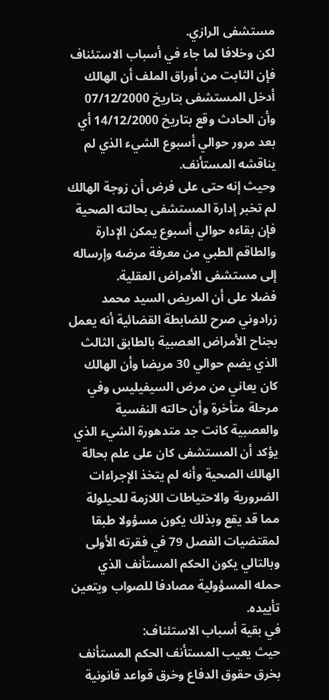مستشفى الرازي.
لكن وخلافا لما جاء في أسباب الاستئناف فإن الثابت من أوراق الملف أن الهالك أدخل المستشفى بتاريخ 07/12/2000 وأن الحادث وقع بتاريخ 14/12/2000 أي بعد مرور حوالي أسبوع الشيء الذي لم يناقشه المستأنف.
وحيث إنه حتى على فرض أن زوجة الهالك لم تخبر إدارة المستشفى بحالته الصحية فإن بقاءه حوالي أسبوع يمكن الإدارة والطاقم الطبي من معرفة مرضه وإرساله إلى مستشفى الأمراض العقلية.
فضلا على أن المريض السيد محمد زرادوني صرح للضابطة القضائية أنه يعمل بجناح الأمراض العصبية بالطابق الثالث الذي يضم حوالي 30 مريضا وأن الهالك كان يعاني من مرض السيفيليس وفي مرحلة متأخرة وأن حالته النفسية والعصبية كانت جد متدهورة الشيء الذي يؤكد أن المستشفى كان على علم بحالة الهالك الصحية وأنه لم يتخذ الإجراءات الضرورية والاحتياطات اللازمة للحيلولة مما قد يقع وبذلك يكون مسؤولا طبقا لمقتضيات الفصل 79 في فقرته الأولى وبالتالي يكون الحكم المستأنف الذي حمله المسؤولية مصادفا للصواب ويتعين تأييده.
في بقية أسباب الاستئناف:
حيث يعيب المستأنف الحكم المستأنف بخرق حقوق الدفاع وخرق قواعد قانونية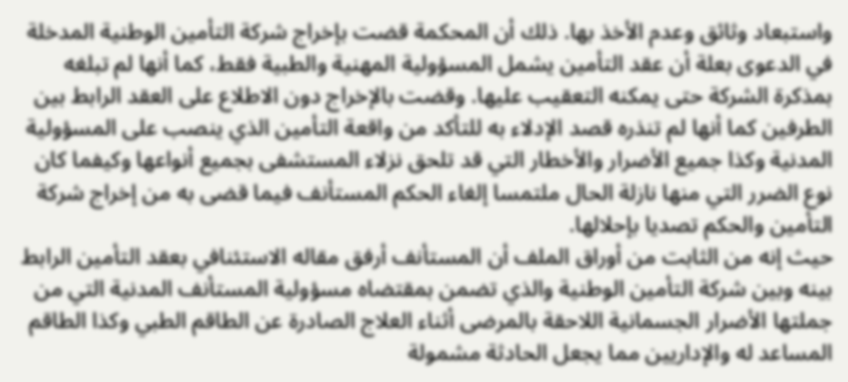واستبعاد وثائق وعدم الأخذ بها. ذلك أن المحكمة قضت بإخراج شركة التأمين الوطنية المدخلة في الدعوى بعلة أن عقد التأمين يشمل المسؤولية المهنية والطبية فقط، كما أنها لم تبلغه بمذكرة الشركة حتى يمكنه التعقيب عليها. وقضت بالإخراج دون الاطلاع على العقد الرابط بين الطرفين كما أنها لم تنذره قصد الإدلاء به للتأكد من واقعة التأمين الذي ينصب على المسؤولية المدنية وكذا جميع الأضرار والأخطار التي قد تلحق نزلاء المستشفى بجميع أنواعها وكيفما كان نوع الضرر التي منها نازلة الحال ملتمسا إلغاء الحكم المستأنف فيما قضى به من إخراج شركة التأمين والحكم تصديا بإحلالها.
حيث إنه من الثابت من أوراق الملف أن المستأنف أرفق مقاله الاستئنافي بعقد التأمين الرابط بينه وبين شركة التأمين الوطنية والذي تضمن بمقتضاه مسؤولية المستأنف المدنية التي من جملتها الأضرار الجسمانية اللاحقة بالمرضى أثناء العلاج الصادرة عن الطاقم الطبي وكذا الطاقم المساعد له والإداريين مما يجعل الحادثة مشمولة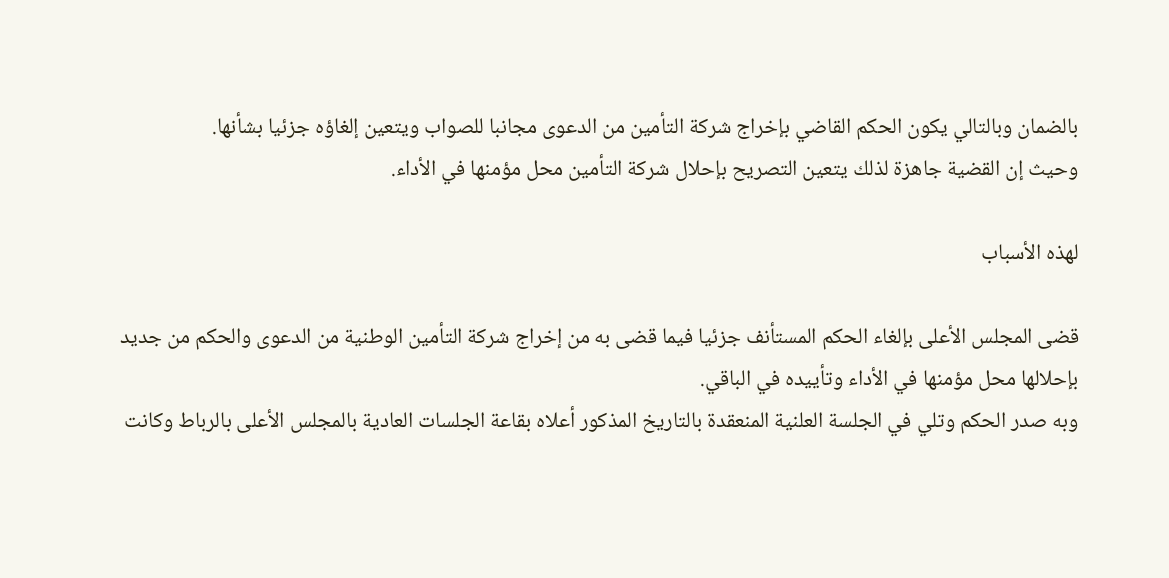بالضمان وبالتالي يكون الحكم القاضي بإخراج شركة التأمين من الدعوى مجانبا للصواب ويتعين إلغاؤه جزئيا بشأنها.
وحيث إن القضية جاهزة لذلك يتعين التصريح بإحلال شركة التأمين محل مؤمنها في الأداء.

لهذه الأسباب

قضى المجلس الأعلى بإلغاء الحكم المستأنف جزئيا فيما قضى به من إخراج شركة التأمين الوطنية من الدعوى والحكم من جديد بإحلالها محل مؤمنها في الأداء وتأييده في الباقي.
وبه صدر الحكم وتلي في الجلسة العلنية المنعقدة بالتاريخ المذكور أعلاه بقاعة الجلسات العادية بالمجلس الأعلى بالرباط وكانت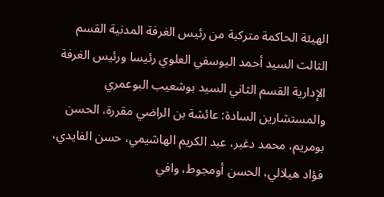الهيئة الحاكمة متركبة من رئيس الغرفة المدنية القسم الثالث السيد أحمد اليوسفي العلوي رئيسا ورئيس الغرفة الإدارية القسم الثاني السيد بوشعيب البوعمري والمستشارين السادة: عائشة بن الراضي مقررة، الحسن بومريم، محمد دغبر، عبد الكريم الهاشيمي، حسن الفايدي، فؤاد هيلالي، الحسن أومجوط، وافي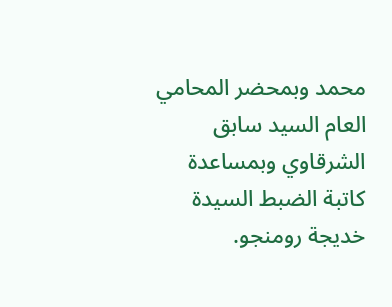محمد وبمحضر المحامي العام السيد سابق الشرقاوي وبمساعدة كاتبة الضبط السيدة خديجة رومنجو.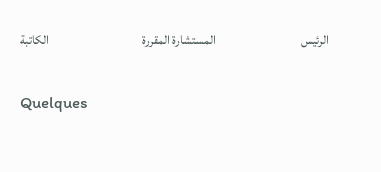الرئيس                                 المستشارة المقررة                                    الكاتبة

Quelques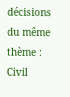décisions du même thème : Civil